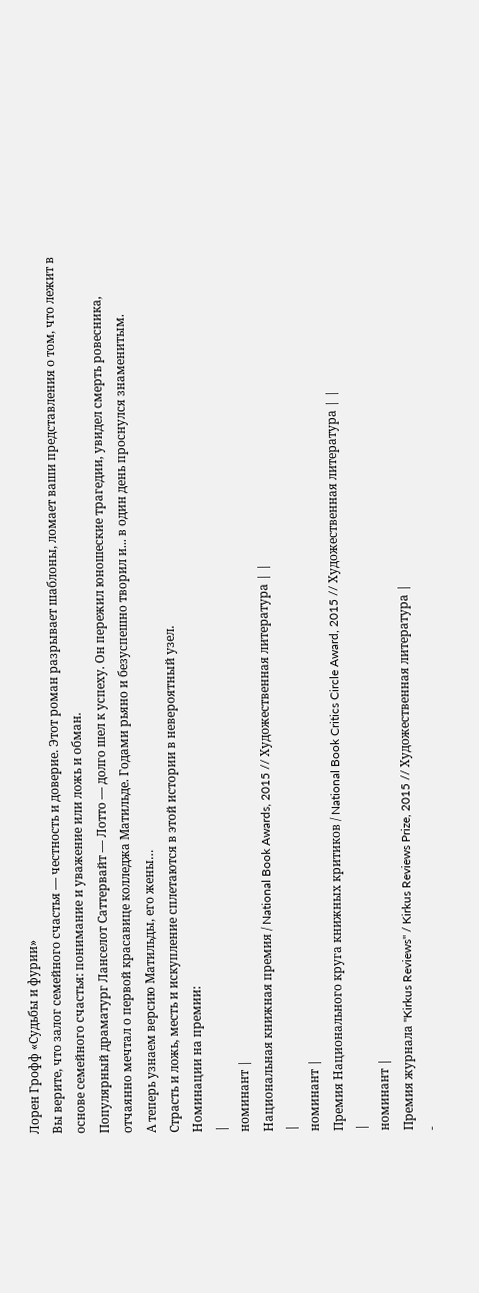Лорен Грофф «Судьбы и фурии»
Вы верите, что залог семейного счастья — честность и доверие. Этот роман разрывает шаблоны, ломает ваши представления о том, что лежит в основе семейного счастья: понимание и уважение или ложь и обман.
Популярный драматург Ланселот Саттервайт — Лотто — долго шел к успеху. Он пережил юношеские трагедии, увидел смерть ровесника, отчаянно мечтал о первой красавице колледжа Матильде. Годами рьяно и безуспешно творил и... в один день проснулся знаменитым.
А теперь узнаем версию Матильды, его жены…
Страсть и ложь, месть и искупление сплетаются в этой истории в невероятный узел.
Номинации на премии:
|
номинант |
Национальная книжная премия / National Book Awards, 2015 // Художественная литература | |
|
номинант |
Премия Национального круга книжных критиков / National Book Critics Circle Award, 2015 // Художественная литература | |
|
номинант |
Премия журнала "Kirkus Reviews" / Kirkus Reviews Prize, 2015 // Художественная литература |
-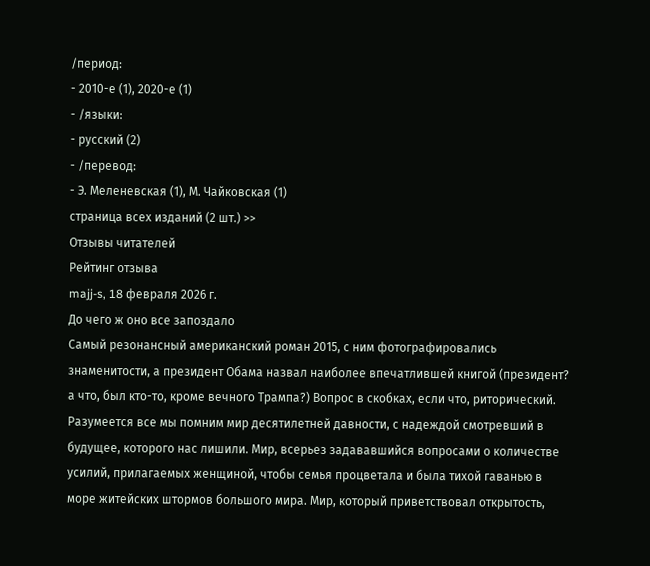/период:
- 2010-е (1), 2020-е (1)
- /языки:
- русский (2)
- /перевод:
- Э. Меленевская (1), М. Чайковская (1)
страница всех изданий (2 шт.) >>
Отзывы читателей
Рейтинг отзыва
majj-s, 18 февраля 2026 г.
До чего ж оно все запоздало
Самый резонансный американский роман 2015, с ним фотографировались знаменитости, а президент Обама назвал наиболее впечатлившей книгой (президент? а что, был кто-то, кроме вечного Трампа?) Вопрос в скобках, если что, риторический. Разумеется все мы помним мир десятилетней давности, с надеждой смотревший в будущее, которого нас лишили. Мир, всерьез задававшийся вопросами о количестве усилий, прилагаемых женщиной, чтобы семья процветала и была тихой гаванью в море житейских штормов большого мира. Мир, который приветствовал открытость,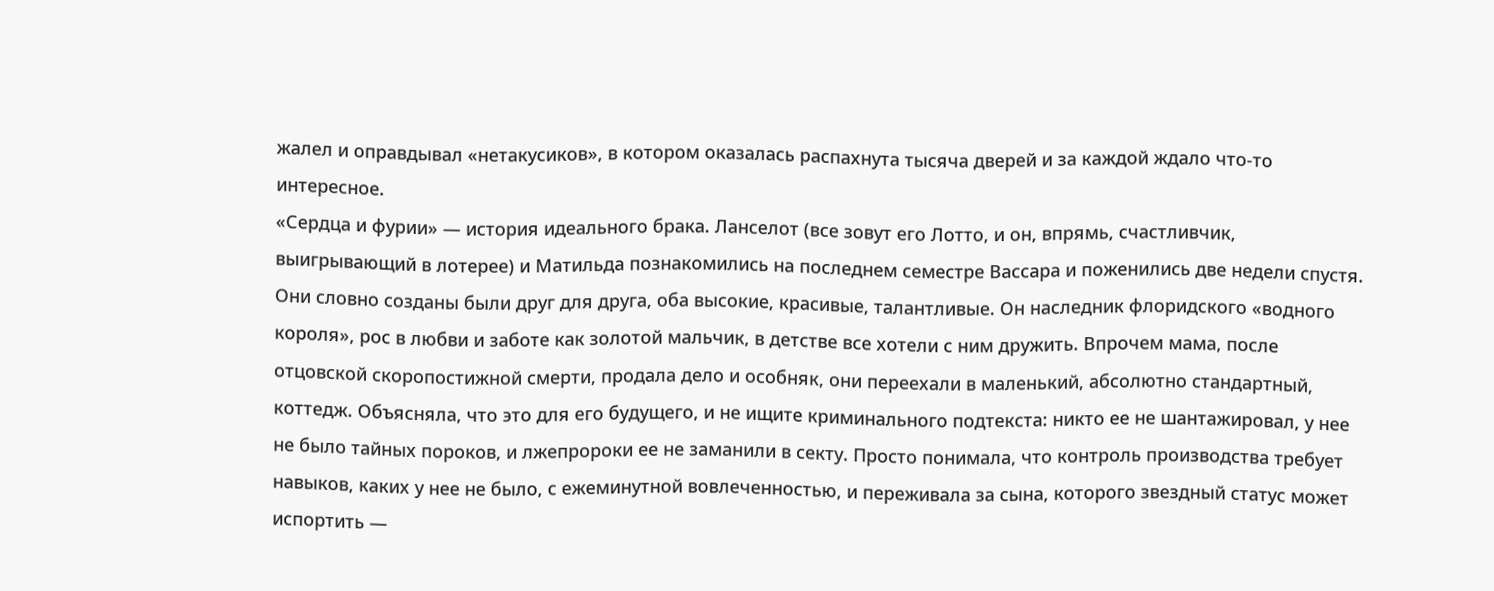жалел и оправдывал «нетакусиков», в котором оказалась распахнута тысяча дверей и за каждой ждало что-то интересное.
«Сердца и фурии» — история идеального брака. Ланселот (все зовут его Лотто, и он, впрямь, счастливчик, выигрывающий в лотерее) и Матильда познакомились на последнем семестре Вассара и поженились две недели спустя. Они словно созданы были друг для друга, оба высокие, красивые, талантливые. Он наследник флоридского «водного короля», рос в любви и заботе как золотой мальчик, в детстве все хотели с ним дружить. Впрочем мама, после отцовской скоропостижной смерти, продала дело и особняк, они переехали в маленький, абсолютно стандартный, коттедж. Объясняла, что это для его будущего, и не ищите криминального подтекста: никто ее не шантажировал, у нее не было тайных пороков, и лжепророки ее не заманили в секту. Просто понимала, что контроль производства требует навыков, каких у нее не было, с ежеминутной вовлеченностью, и переживала за сына, которого звездный статус может испортить —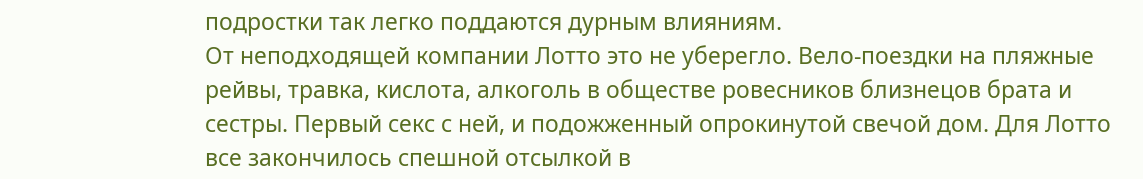подростки так легко поддаются дурным влияниям.
От неподходящей компании Лотто это не уберегло. Вело-поездки на пляжные рейвы, травка, кислота, алкоголь в обществе ровесников близнецов брата и сестры. Первый секс с ней, и подожженный опрокинутой свечой дом. Для Лотто все закончилось спешной отсылкой в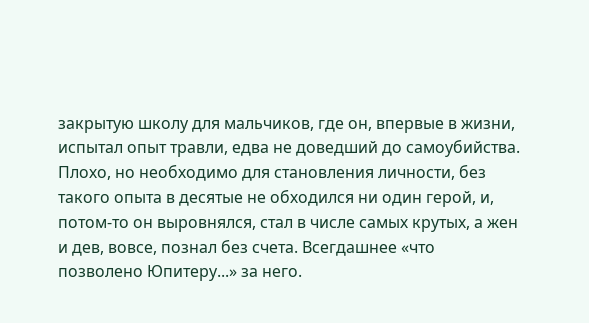закрытую школу для мальчиков, где он, впервые в жизни, испытал опыт травли, едва не доведший до самоубийства. Плохо, но необходимо для становления личности, без такого опыта в десятые не обходился ни один герой, и, потом-то он выровнялся, стал в числе самых крутых, а жен и дев, вовсе, познал без счета. Всегдашнее «что позволено Юпитеру...» за него.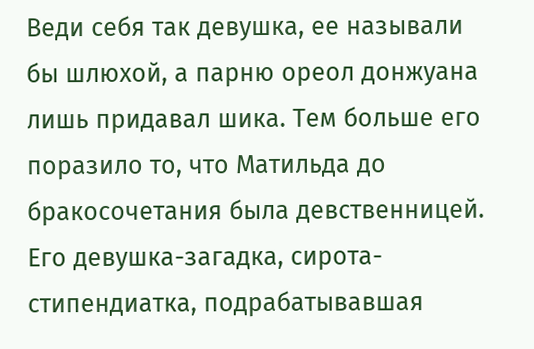Веди себя так девушка, ее называли бы шлюхой, а парню ореол донжуана лишь придавал шика. Тем больше его поразило то, что Матильда до бракосочетания была девственницей.
Его девушка-загадка, сирота-стипендиатка, подрабатывавшая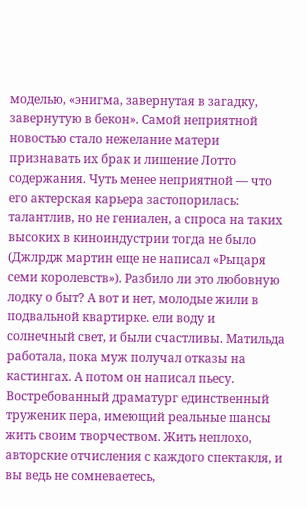моделью, «энигма, завернутая в загадку, завернутую в бекон». Самой неприятной новостью стало нежелание матери признавать их брак и лишение Лотто содержания. Чуть менее неприятной — что его актерская карьера застопорилась: талантлив, но не гениален, а спроса на таких высоких в киноиндустрии тогда не было (Джлрдж мартин еще не написал «Рыцаря семи королевств»). Разбило ли это любовную лодку о быт? А вот и нет, молодые жили в подвальной квартирке. ели воду и солнечный свет, и были счастливы. Матильда работала, пока муж получал отказы на кастингах. А потом он написал пьесу. Востребованный драматург единственный труженик пера, имеющий реальные шансы жить своим творчеством. Жить неплохо, авторские отчисления с каждого спектакля, и вы ведь не сомневаетесь,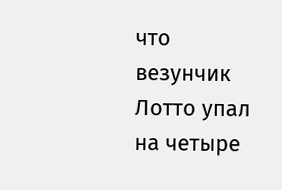что везунчик Лотто упал на четыре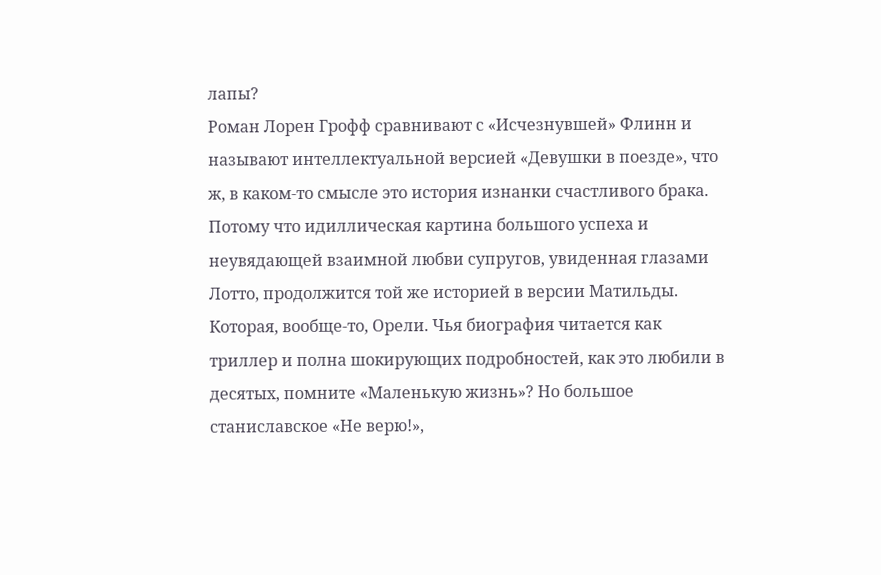лапы?
Роман Лорен Грофф сравнивают с «Исчезнувшей» Флинн и называют интеллектуальной версией «Девушки в поезде», что ж, в каком-то смысле это история изнанки счастливого брака. Потому что идиллическая картина большого успеха и неувядающей взаимной любви супругов, увиденная глазами Лотто, продолжится той же историей в версии Матильды. Которая, вообще-то, Орели. Чья биография читается как триллер и полна шокирующих подробностей, как это любили в десятых, помните «Маленькую жизнь»? Но большое станиславское «Не верю!»,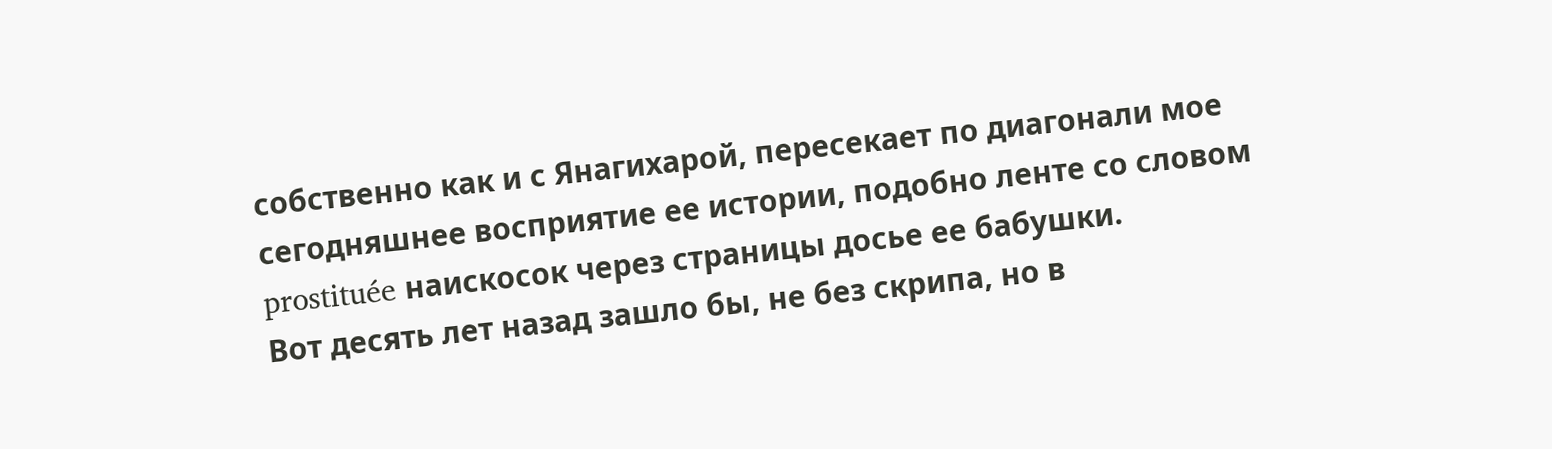собственно как и с Янагихарой, пересекает по диагонали мое сегодняшнее восприятие ее истории, подобно ленте со словом prostituée наискосок через страницы досье ее бабушки.
Вот десять лет назад зашло бы, не без скрипа, но в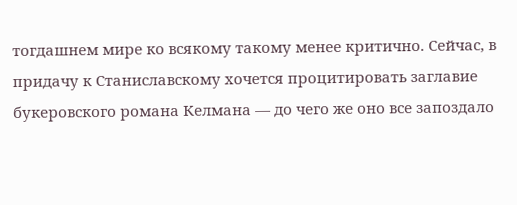тогдашнем мире ко всякому такому менее критично. Сейчас, в придачу к Станиславскому хочется процитировать заглавие букеровского романа Келмана — до чего же оно все запоздало